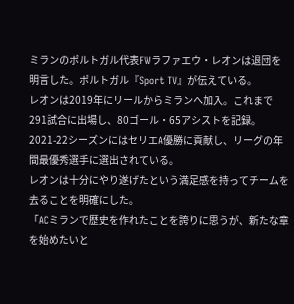ミランのポルトガル代表FWラファエウ・レオンは退団を明言した。ポルトガル『Sport TV』が伝えている。
レオンは2019年にリールからミランへ加入。これまで291試合に出場し、80ゴール・65アシストを記録。2021-22シーズンにはセリエA優勝に貢献し、リーグの年間最優秀選手に選出されている。
レオンは十分にやり遂げたという満足感を持ってチームを去ることを明確にした。
「ACミランで歴史を作れたことを誇りに思うが、新たな章を始めたいと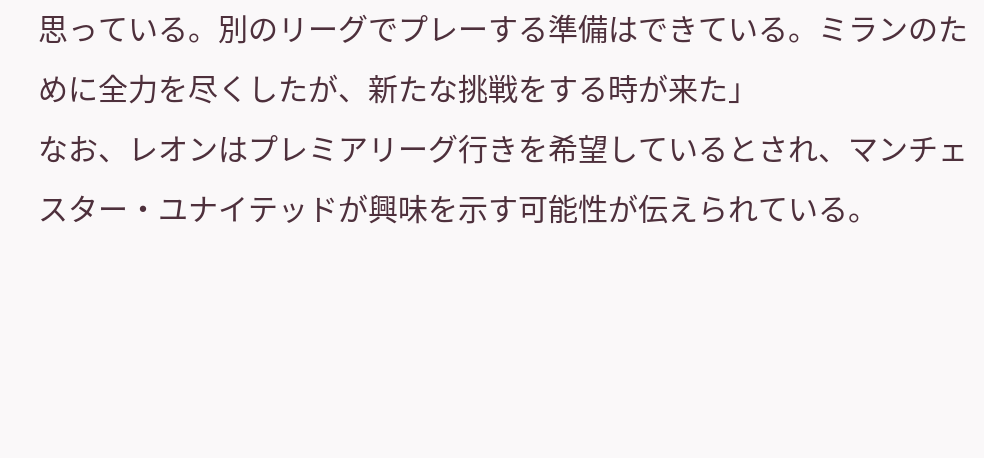思っている。別のリーグでプレーする準備はできている。ミランのために全力を尽くしたが、新たな挑戦をする時が来た」
なお、レオンはプレミアリーグ行きを希望しているとされ、マンチェスター・ユナイテッドが興味を示す可能性が伝えられている。